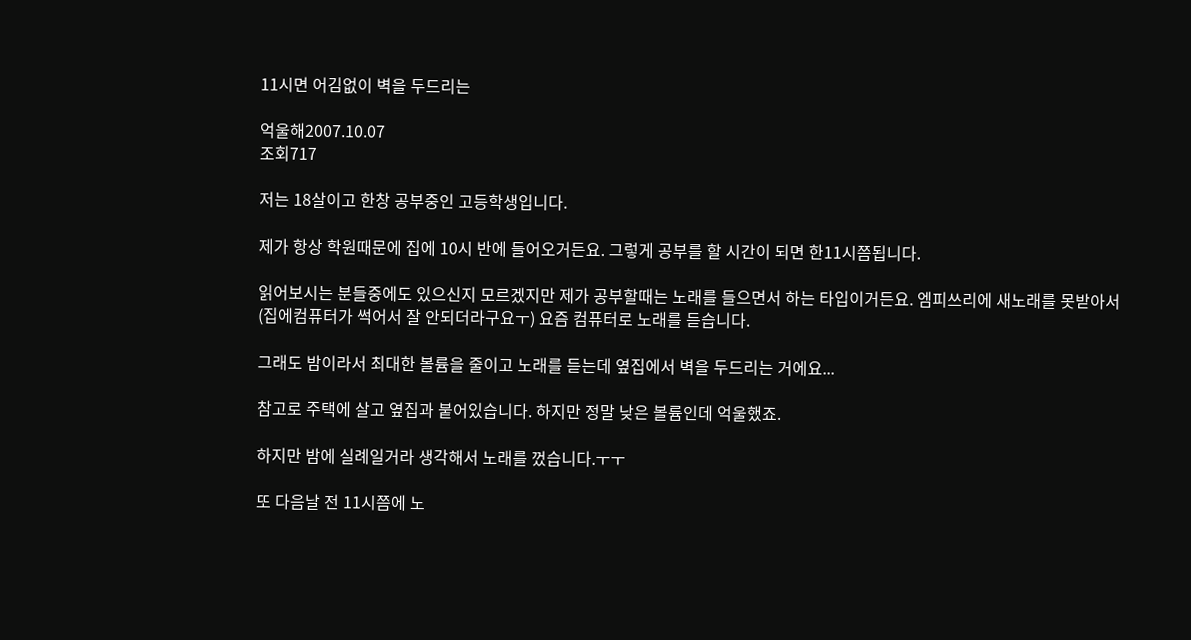11시면 어김없이 벽을 두드리는

억울해2007.10.07
조회717

저는 18살이고 한창 공부중인 고등학생입니다.

제가 항상 학원때문에 집에 10시 반에 들어오거든요. 그렇게 공부를 할 시간이 되면 한11시쯤됩니다.

읽어보시는 분들중에도 있으신지 모르겠지만 제가 공부할때는 노래를 들으면서 하는 타입이거든요. 엠피쓰리에 새노래를 못받아서(집에컴퓨터가 썩어서 잘 안되더라구요ㅜ) 요즘 컴퓨터로 노래를 듣습니다.

그래도 밤이라서 최대한 볼륨을 줄이고 노래를 듣는데 옆집에서 벽을 두드리는 거에요...

참고로 주택에 살고 옆집과 붙어있습니다. 하지만 정말 낮은 볼륨인데 억울했죠.

하지만 밤에 실례일거라 생각해서 노래를 껐습니다.ㅜㅜ

또 다음날 전 11시쯤에 노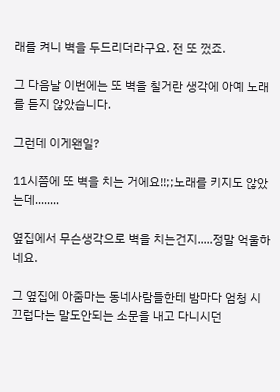래를 켜니 벽을 두드리더라구요. 전 또 껐죠.

그 다음날 이번에는 또 벽을 칠거란 생각에 아예 노래를 듣지 않았습니다.

그런데 이게왠일?

11시쯤에 또 벽을 치는 거에요!!;;노래를 키지도 않았는데........

옆집에서 무슨생각으로 벽을 치는건지.....정말 억울하네요.

그 옆집에 아줌마는 동네사람들한테 밤마다 엄청 시끄럽다는 말도안되는 소문을 내고 다니시던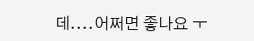데....어쩌면 좋나요 ㅜ